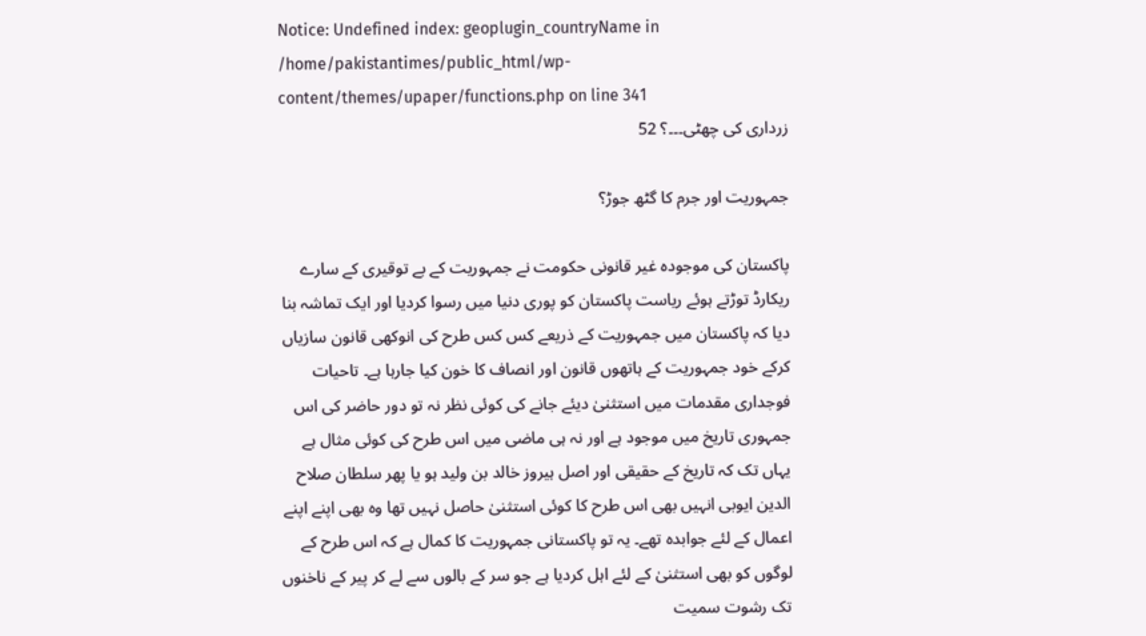Notice: Undefined index: geoplugin_countryName in /home/pakistantimes/public_html/wp-content/themes/upaper/functions.php on line 341
زرداری کی چھٹی۔۔۔؟ 52

جمہوریت اور جرم کا گٹھ جوڑ؟

پاکستان کی موجودہ غیر قانونی حکومت نے جمہوریت کے بے توقیری کے سارے ریکارڈ توڑتے ہوئے ریاست پاکستان کو پوری دنیا میں رسوا کردیا اور ایک تماشہ بنا دیا کہ پاکستان میں جمہوریت کے ذریعے کس کس طرح کی انوکھی قانون سازیاں کرکے خود جمہوریت کے ہاتھوں قانون اور انصاف کا خون کیا جارہا ہے۔ تاحیات فوجداری مقدمات میں استثنیٰ دیئے جانے کی کوئی نظر نہ تو دور حاضر کی اس جمہوری تاریخ میں موجود ہے اور نہ ہی ماضی میں اس طرح کی کوئی مثال ہے یہاں تک کہ تاریخ کے حقیقی اور اصل ہیروز خالد بن ولید ہو یا پھر سلطان صلاح الدین ایوبی انہیں بھی اس طرح کا کوئی استثنیٰ حاصل نہیں تھا وہ بھی اپنے اپنے اعمال کے لئے جوابدہ تھے۔ یہ تو پاکستانی جمہوریت کا کمال ہے کہ اس طرح کے لوگوں کو بھی استثنیٰ کے لئے اہل کردیا ہے جو سر کے بالوں سے لے کر پیر کے ناخنوں تک رشوت سمیت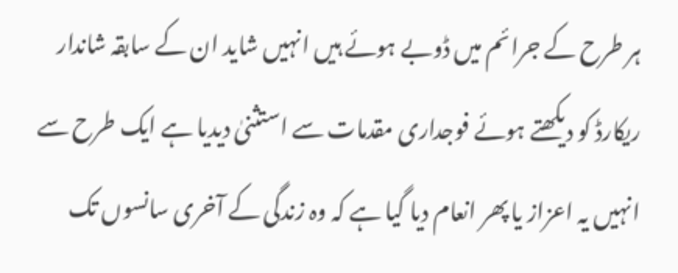ہر طرح کے جرائم میں ڈوبے ہوئے ہیں انہیں شاید ان کے سابقہ شاندار ریکارڈ کو دیکھتے ہوئے فوجداری مقدمات سے استثنیٰ دیدیا ہے ایک طرح سے انہیں یہ اعزاز یا پھر انعام دیا گیا ہے کہ وہ زندگی کے آخری سانسوں تک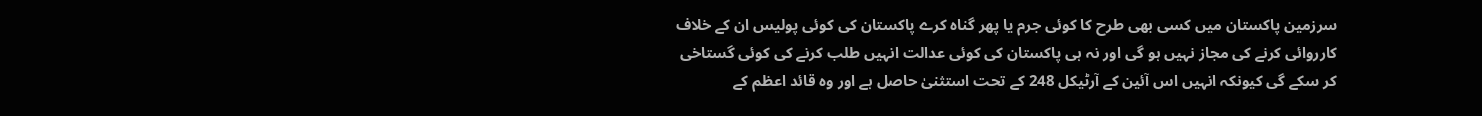سرزمین پاکستان میں کسی بھی طرح کا کوئی جرم یا پھر گناہ کرے پاکستان کی کوئی پولیس ان کے خلاف کارروائی کرنے کی مجاز نہیں ہو گی اور نہ ہی پاکستان کی کوئی عدالت انہیں طلب کرنے کی کوئی گستاخی کر سکے گی کیونکہ انہیں اس آئین کے آرٹیکل 248 کے تحت استثنیٰ حاصل ہے اور وہ قائد اعظم کے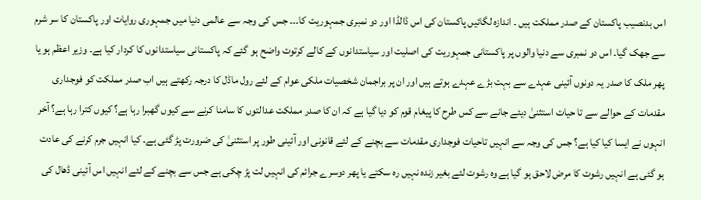اس بدنصیب پاکستان کے صدر مملکت ہیں ۔ اندازہ لگائیں پاکستان کی اس ڈالڈا اور دو نمبری جمہوریت کا۔۔۔ جس کی وجہ سے عالمی دنیا میں جمہوری روایات اور پاکستان کا سر شرم سے جھک گیا۔ اس دو نمبری سے دنیا والوں پر پاکستانی جمہوریت کی اصلیت اور سیاستدانوں کے کالے کرتوت واضح ہو گئے کہ پاکستانی سیاستدانوں کا کردار کیا ہے۔ وزیر اعظم ہو یا پھر ملک کا صدر یہ دونوں آئینی عہدے سے بہت بڑے عہدے ہوتے ہیں اور ان پر براجمان شخصیات ملکی عوام کے لئے رول ماڈل کا درجہ رکھتے ہیں اب صدر مملکت کو فوجداری مقدمات کے حوالے سے تا حیات استثنیٰ دیئے جانے سے کس طرح کا پیغام قوم کو دیا گیا ہے کہ ان کا صدر مملکت عدالتوں کا سامنا کرنے سے کیوں گھبرا رہا ہے؟ کیوں کترا رہا ہے؟ آخر انہوں نے ایسا کیا کیا ہے؟ جس کی وجہ سے انہیں تاحیات فوجداری مقدمات سے بچنے کے لئے قانونی اور آئینی طور پر استثنیٰ کی ضرورت پڑ گئی ہے۔ کیا انہیں جرم کرنے کی عادت ہو گئی ہے انہیں رشوت کا مرض لاحق ہو گیا ہے وہ رشوت لئے بغیر زندہ نہیں رہ سکتے یا پھر دوسرے جرائم کی انہیں لت پڑ چکی ہے جس سے بچنے کے لئے انہیں اس آئینی ڈھال کی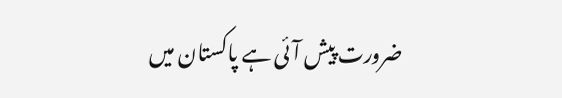ضرورت پیش آئی ہے پاکستان میں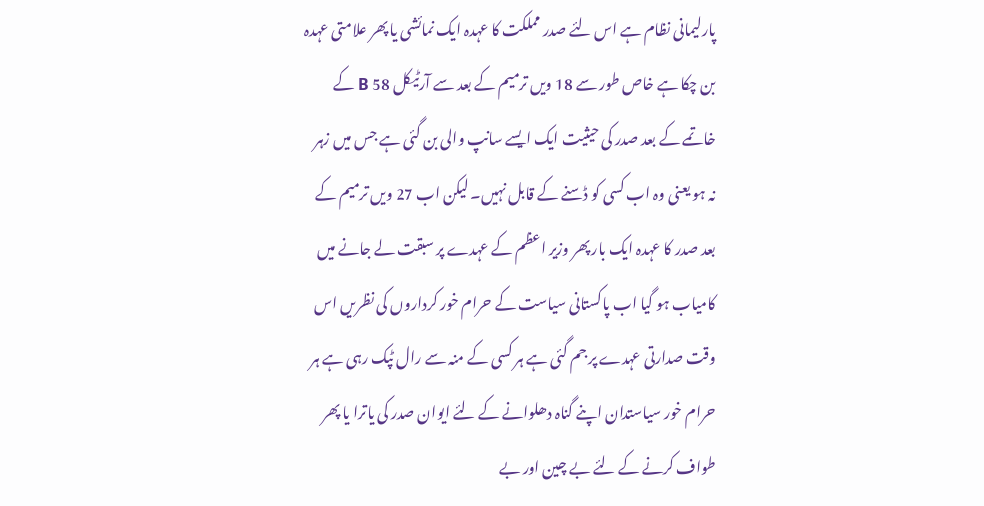پارلیمانی نظام ہے اس لئے صدر مملکت کا عہدہ ایک نمائشی یا پھر علامتی عہدہ بن چکا ہے خاص طور سے 18 ویں ترمیم کے بعد سے آرٹیکل 58 B کے خاتمے کے بعد صدر کی حیثیت ایک ایسے سانپ والی بن گئی ہے جس میں زہر نہ ہو یعنی وہ اب کسی کو ڈسنے کے قابل نہیں۔ لیکن اب 27 ویں ترمیم کے بعد صدر کا عہدہ ایک بار پھر وزیر اعظم کے عہدے پر سبقت لے جانے میں کامیاب ہو گیا اب پاکستانی سیاست کے حرام خور کرداروں کی نظریں اس وقت صدارتی عہدے پر جم گئی ہے ہر کسی کے منہ سے رال ٹپک رہی ہے ہر حرام خور سیاستدان اپنے گناہ دھلوانے کے لئے ایوان صدر کی یاترا یا پھر طواف کرنے کے لئے بے چین اور بے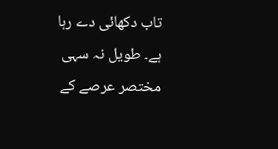تاب دکھائی دے رہا ہے۔ طویل نہ سہی مختصر عرصے کے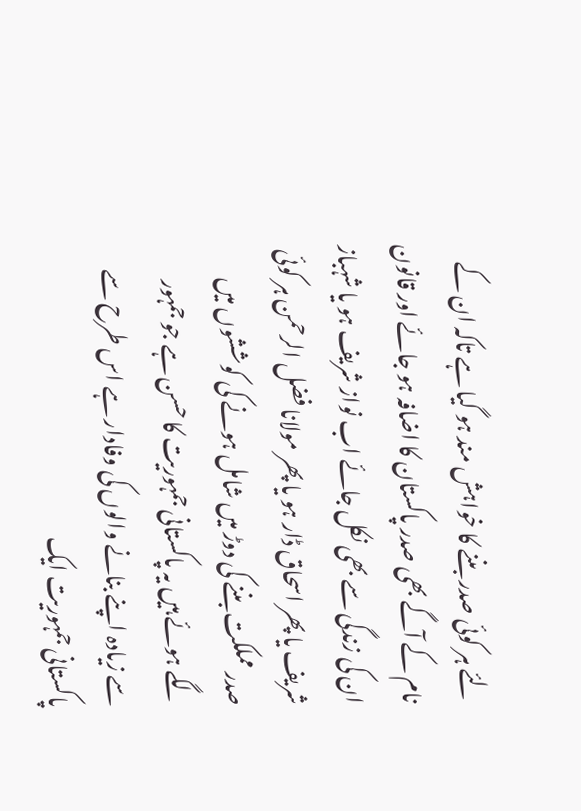لئے ہر کوئی صدر بننے کا خواہش مند ہو گیا ہے تاکہ ان کے نام کے آگے بھی صدر پاکستان کا اضافہ ہو جائے اور قانون ان کی زندگی سے بھی نکل جائے اب نواز شریف ہو یا شہباز شریف یا پھر اسحاق ڈار ہو یا پھر مولانا فضل الرحمن ہر کوئی صدر مملکت بننے کی دوڑ میں شامل ہونے کی کوششوں میں لگے ہوئے ہیں یہ پاکستانی جمہوریت کا حسن ہے جو جمہور سے زیادہ اپنے بنانے والوں کی وفادار ہے اس طرح سے پاکستانی جمہوریت ایک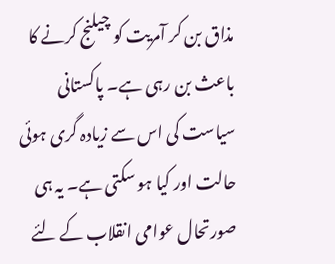مذاق بن کر آمریت کو چیلنج کرنے کا باعث بن رہی ہے۔ پاکستانی سیاست کی اس سے زیادہ گری ہوئی حالت اور کیا ہو سکتی ہے۔ یہ ہی صورتحال عوامی انقلاب کے لئے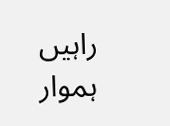راہیں ہموار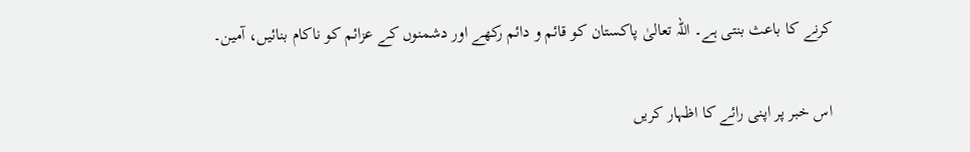کرنے کا باعث بنتی ہے۔ اللہ تعالیٰ پاکستان کو قائم و دائم رکھے اور دشمنوں کے عزائم کو ناکام بنائیں، آمین۔

اس خبر پر اپنی رائے کا اظہار کریں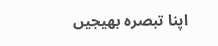اپنا تبصرہ بھیجیں